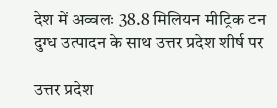देश में अव्वलः 38.8 मिलियन मीट्रिक टन दुग्ध उत्पादन के साथ उत्तर प्रदेश शीर्ष पर

उत्तर प्रदेश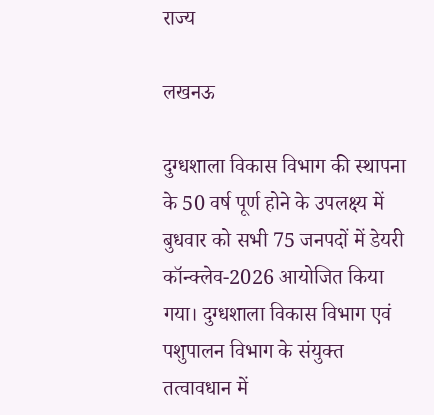राज्य

लखनऊ

दुग्धशाला विकास विभाग की स्थापना के 50 वर्ष पूर्ण होने के उपलक्ष्य में बुधवार को सभी 75 जनपदों में डेयरी कॉन्क्लेव-2026 आयोजित किया गया। दुग्धशाला विकास विभाग एवं पशुपालन विभाग के संयुक्त तत्वावधान में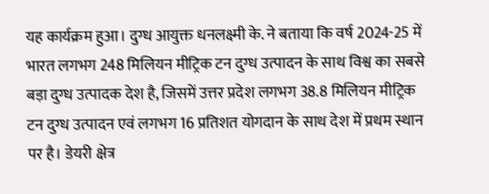यह कार्यक्रम हुआ। दुग्ध आयुक्त धनलक्ष्मी के. ने बताया कि वर्ष 2024-25 में भारत लगभग 248 मिलियन मीट्रिक टन दुग्ध उत्पादन के साथ विश्व का सबसे बड़ा दुग्ध उत्पादक देश है, जिसमें उत्तर प्रदेश लगभग 38.8 मिलियन मीट्रिक टन दुग्ध उत्पादन एवं लगभग 16 प्रतिशत योगदान के साथ देश में प्रथम स्थान पर है। डेयरी क्षेत्र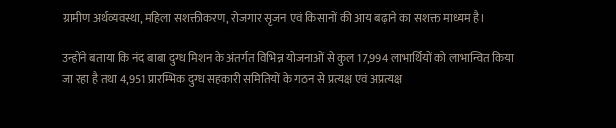ग्रामीण अर्थव्यवस्था, महिला सशक्तीकरण, रोजगार सृजन एवं किसानों की आय बढ़ाने का सशक्त माध्यम है।

उन्होंने बताया कि नंद बाबा दुग्ध मिशन के अंतर्गत विभिन्न योजनाओं से कुल 17,994 लाभार्थियों को लाभान्वित किया जा रहा है तथा 4,951 प्रारम्भिक दुग्ध सहकारी समितियों के गठन से प्रत्यक्ष एवं अप्रत्यक्ष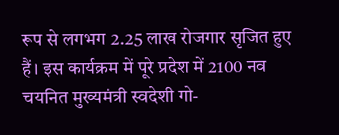रूप से लगभग 2.25 लाख रोजगार सृजित हुए हैं। इस कार्यक्रम में पूरे प्रदेश में 2100 नव चयनित मुख्यमंत्री स्वदेशी गो-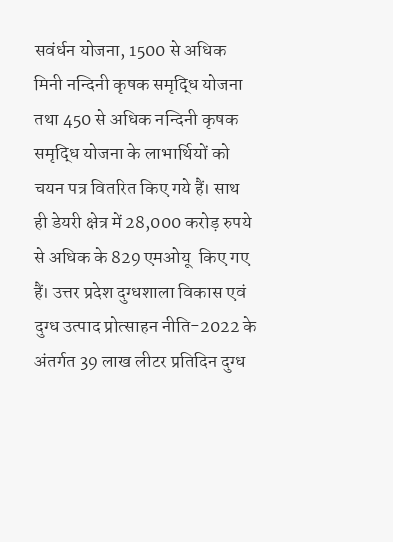सवंर्धन योजना, 1500 से अधिक मिनी नन्दिनी कृषक समृद्धि योजना तथा 450 से अधिक नन्दिनी कृषक समृद्धि योजना के लाभार्थियों को चयन पत्र वितरित किए गये हैं। साथ ही डेयरी क्षेत्र में 28,000 करोड़ रुपये से अधिक के 829 एमओयू  किए गए हैं। उत्तर प्रदेश दुग्धशाला विकास एवं दुग्ध उत्पाद प्रोत्साहन नीति-2022 के अंतर्गत 39 लाख लीटर प्रतिदिन दुग्ध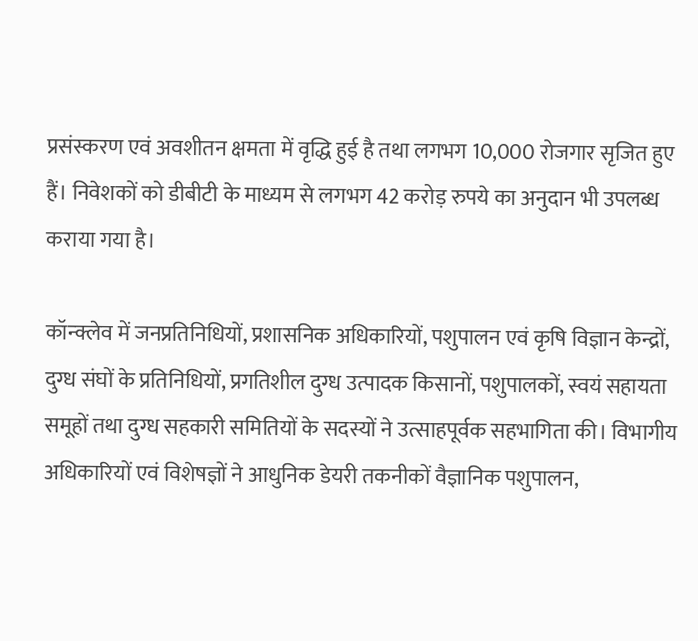प्रसंस्करण एवं अवशीतन क्षमता में वृद्धि हुई है तथा लगभग 10,000 रोजगार सृजित हुए हैं। निवेशकों को डीबीटी के माध्यम से लगभग 42 करोड़ रुपये का अनुदान भी उपलब्ध कराया गया है।

कॉन्क्लेव में जनप्रतिनिधियों, प्रशासनिक अधिकारियों, पशुपालन एवं कृषि विज्ञान केन्द्रों, दुग्ध संघों के प्रतिनिधियों, प्रगतिशील दुग्ध उत्पादक किसानों, पशुपालकों, स्वयं सहायता समूहों तथा दुग्ध सहकारी समितियों के सदस्यों ने उत्साहपूर्वक सहभागिता की। विभागीय अधिकारियों एवं विशेषज्ञों ने आधुनिक डेयरी तकनीकों वैज्ञानिक पशुपालन,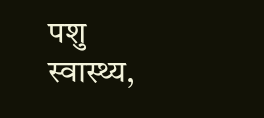पशु स्वास्थ्य,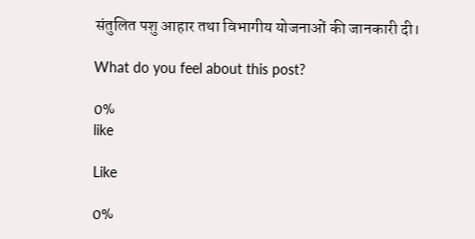संतुलित पशु आहार तथा विभागीय योजनाओं की जानकारी दी।

What do you feel about this post?

0%
like

Like

0%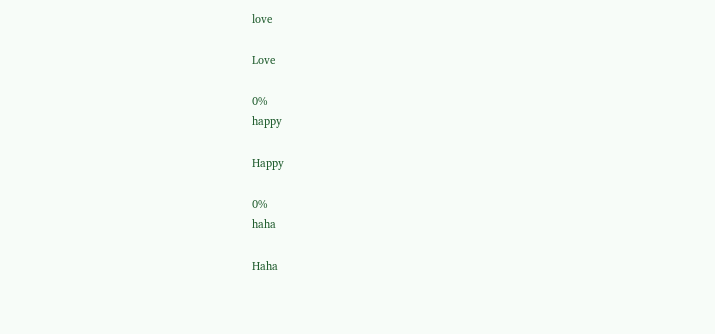love

Love

0%
happy

Happy

0%
haha

Haha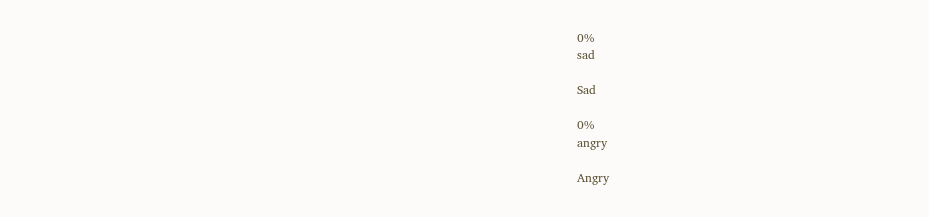0%
sad

Sad

0%
angry

Angry